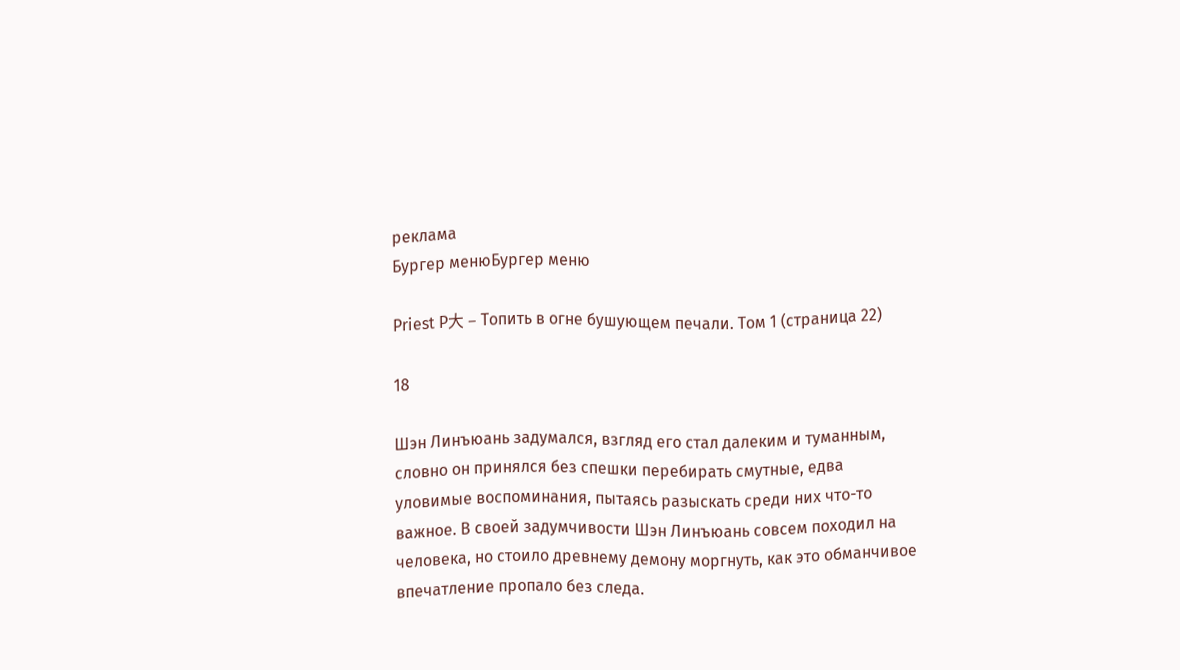реклама
Бургер менюБургер меню

Priest P大 – Топить в огне бушующем печали. Том 1 (страница 22)

18

Шэн Линъюань задумался, взгляд его стал далеким и туманным, словно он принялся без спешки перебирать смутные, едва уловимые воспоминания, пытаясь разыскать среди них что-то важное. В своей задумчивости Шэн Линъюань совсем походил на человека, но стоило древнему демону моргнуть, как это обманчивое впечатление пропало без следа.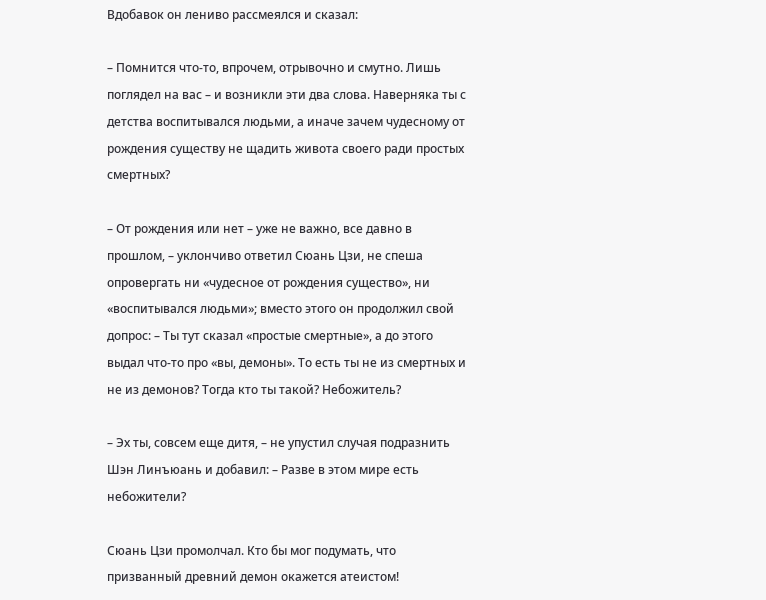Вдобавок он лениво рассмеялся и сказал:

– Помнится что-то, впрочем, отрывочно и смутно. Лишь поглядел на вас – и возникли эти два слова. Наверняка ты с детства воспитывался людьми, а иначе зачем чудесному от рождения существу не щадить живота своего ради простых смертных?

– От рождения или нет – уже не важно, все давно в прошлом, – уклончиво ответил Сюань Цзи, не спеша опровергать ни «чудесное от рождения существо», ни «воспитывался людьми»; вместо этого он продолжил свой допрос: – Ты тут сказал «простые смертные», а до этого выдал что-то про «вы, демоны». То есть ты не из смертных и не из демонов? Тогда кто ты такой? Небожитель?

– Эх ты, совсем еще дитя, – не упустил случая подразнить Шэн Линъюань и добавил: – Разве в этом мире есть небожители?

Сюань Цзи промолчал. Кто бы мог подумать, что призванный древний демон окажется атеистом!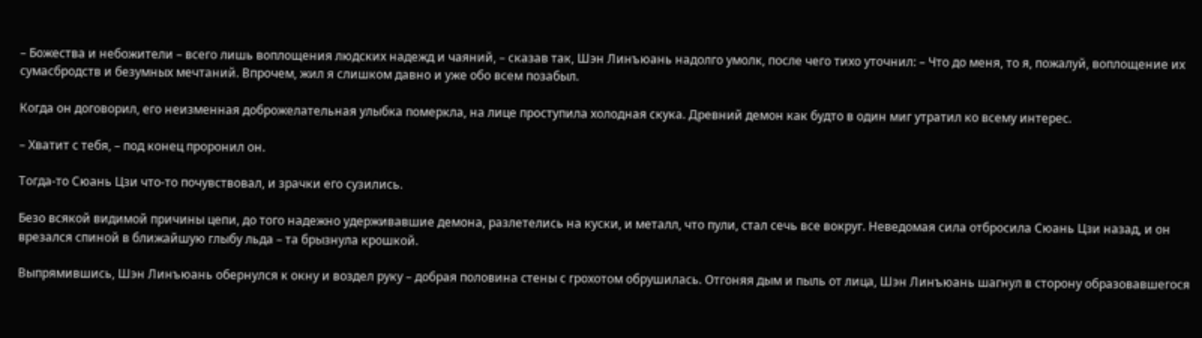– Божества и небожители – всего лишь воплощения людских надежд и чаяний, – сказав так, Шэн Линъюань надолго умолк, после чего тихо уточнил: – Что до меня, то я, пожалуй, воплощение их сумасбродств и безумных мечтаний. Впрочем, жил я слишком давно и уже обо всем позабыл.

Когда он договорил, его неизменная доброжелательная улыбка померкла, на лице проступила холодная скука. Древний демон как будто в один миг утратил ко всему интерес.

– Хватит с тебя, – под конец проронил он.

Тогда-то Сюань Цзи что-то почувствовал, и зрачки его сузились.

Безо всякой видимой причины цепи, до того надежно удерживавшие демона, разлетелись на куски, и металл, что пули, стал сечь все вокруг. Неведомая сила отбросила Сюань Цзи назад, и он врезался спиной в ближайшую глыбу льда – та брызнула крошкой.

Выпрямившись, Шэн Линъюань обернулся к окну и воздел руку – добрая половина стены с грохотом обрушилась. Отгоняя дым и пыль от лица, Шэн Линъюань шагнул в сторону образовавшегося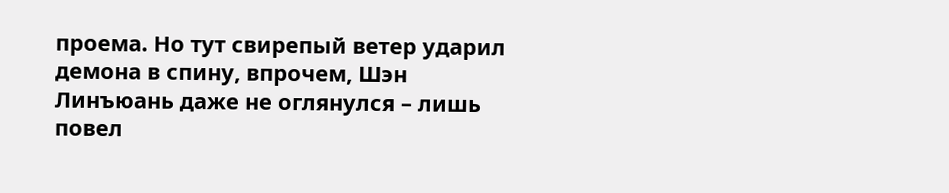проема. Но тут свирепый ветер ударил демона в спину, впрочем, Шэн Линъюань даже не оглянулся – лишь повел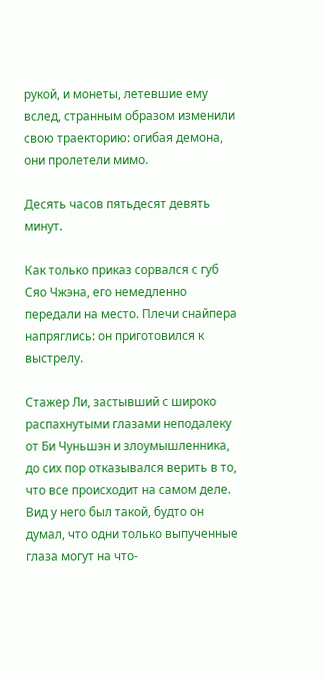рукой, и монеты, летевшие ему вслед, странным образом изменили свою траекторию: огибая демона, они пролетели мимо.

Десять часов пятьдесят девять минут.

Как только приказ сорвался с губ Сяо Чжэна, его немедленно передали на место. Плечи снайпера напряглись: он приготовился к выстрелу.

Стажер Ли, застывший с широко распахнутыми глазами неподалеку от Би Чуньшэн и злоумышленника, до сих пор отказывался верить в то, что все происходит на самом деле. Вид у него был такой, будто он думал, что одни только выпученные глаза могут на что-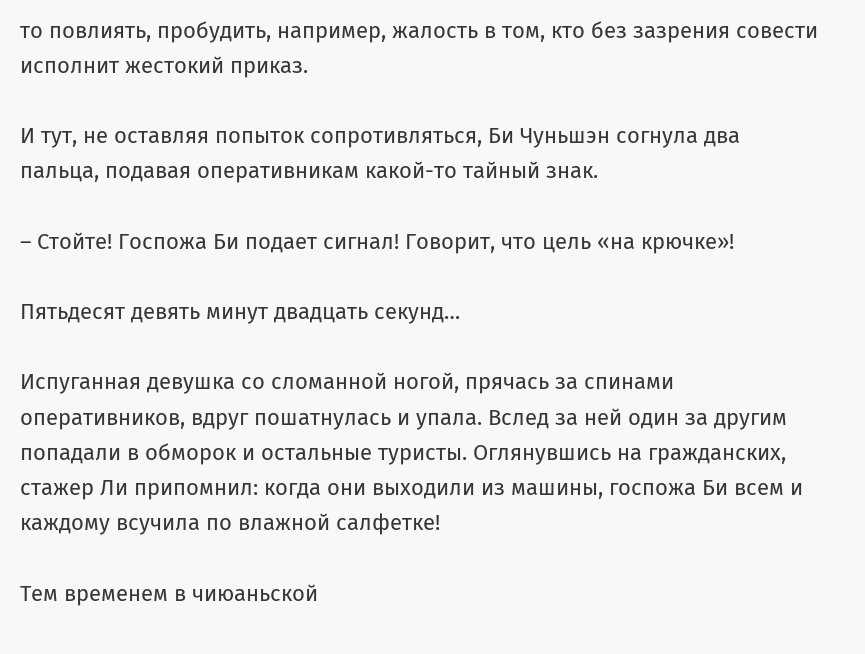то повлиять, пробудить, например, жалость в том, кто без зазрения совести исполнит жестокий приказ.

И тут, не оставляя попыток сопротивляться, Би Чуньшэн согнула два пальца, подавая оперативникам какой-то тайный знак.

– Стойте! Госпожа Би подает сигнал! Говорит, что цель «на крючке»!

Пятьдесят девять минут двадцать секунд…

Испуганная девушка со сломанной ногой, прячась за спинами оперативников, вдруг пошатнулась и упала. Вслед за ней один за другим попадали в обморок и остальные туристы. Оглянувшись на гражданских, стажер Ли припомнил: когда они выходили из машины, госпожа Би всем и каждому всучила по влажной салфетке!

Тем временем в чиюаньской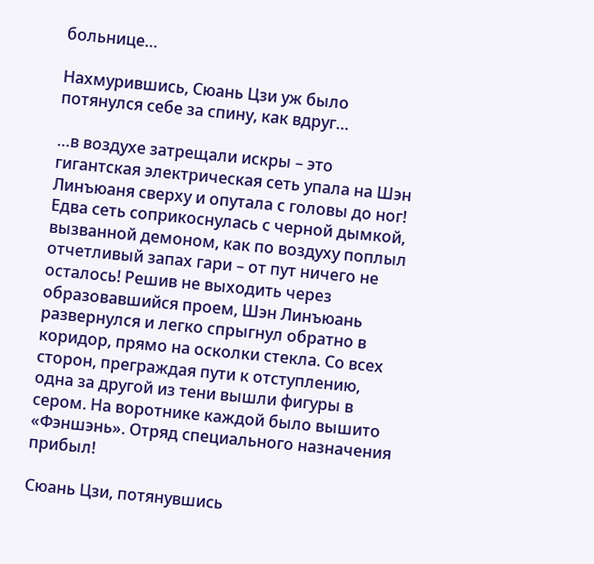больнице…

Нахмурившись, Сюань Цзи уж было потянулся себе за спину, как вдруг…

…в воздухе затрещали искры – это гигантская электрическая сеть упала на Шэн Линъюаня сверху и опутала с головы до ног! Едва сеть соприкоснулась с черной дымкой, вызванной демоном, как по воздуху поплыл отчетливый запах гари – от пут ничего не осталось! Решив не выходить через образовавшийся проем, Шэн Линъюань развернулся и легко спрыгнул обратно в коридор, прямо на осколки стекла. Со всех сторон, преграждая пути к отступлению, одна за другой из тени вышли фигуры в сером. На воротнике каждой было вышито «Фэншэнь». Отряд специального назначения прибыл!

Сюань Цзи, потянувшись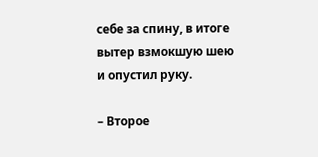себе за спину, в итоге вытер взмокшую шею и опустил руку.

– Второе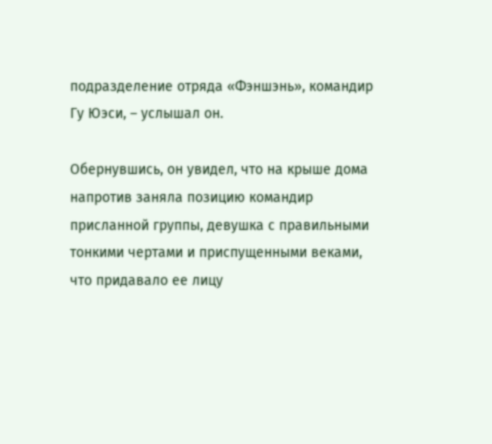подразделение отряда «Фэншэнь», командир Гу Юэси, – услышал он.

Обернувшись, он увидел, что на крыше дома напротив заняла позицию командир присланной группы, девушка с правильными тонкими чертами и приспущенными веками, что придавало ее лицу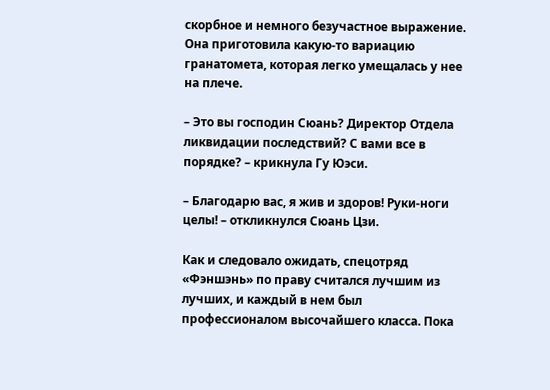скорбное и немного безучастное выражение. Она приготовила какую-то вариацию гранатомета, которая легко умещалась у нее на плече.

– Это вы господин Сюань? Директор Отдела ликвидации последствий? С вами все в порядке? – крикнула Гу Юэси.

– Благодарю вас, я жив и здоров! Руки-ноги целы! – откликнулся Сюань Цзи.

Как и следовало ожидать, спецотряд «Фэншэнь» по праву считался лучшим из лучших, и каждый в нем был профессионалом высочайшего класса. Пока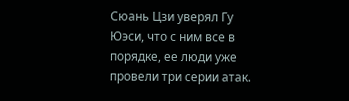Сюань Цзи уверял Гу Юэси, что с ним все в порядке, ее люди уже провели три серии атак.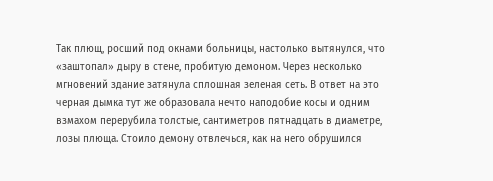Так плющ, росший под окнами больницы, настолько вытянулся, что «заштопал» дыру в стене, пробитую демоном. Через несколько мгновений здание затянула сплошная зеленая сеть. В ответ на это черная дымка тут же образовала нечто наподобие косы и одним взмахом перерубила толстые, сантиметров пятнадцать в диаметре, лозы плюща. Стоило демону отвлечься, как на него обрушился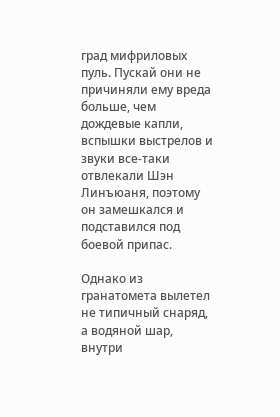град мифриловых пуль. Пускай они не причиняли ему вреда больше, чем дождевые капли, вспышки выстрелов и звуки все-таки отвлекали Шэн Линъюаня, поэтому он замешкался и подставился под боевой припас.

Однако из гранатомета вылетел не типичный снаряд, а водяной шар, внутри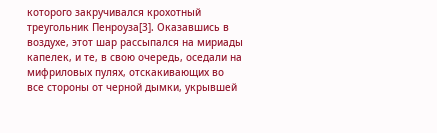которого закручивался крохотный треугольник Пенроуза[3]. Оказавшись в воздухе, этот шар рассыпался на мириады капелек, и те, в свою очередь, оседали на мифриловых пулях, отскакивающих во все стороны от черной дымки, укрывшей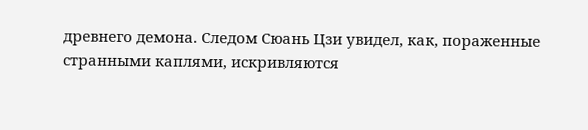древнего демона. Следом Сюань Цзи увидел, как, пораженные странными каплями, искривляются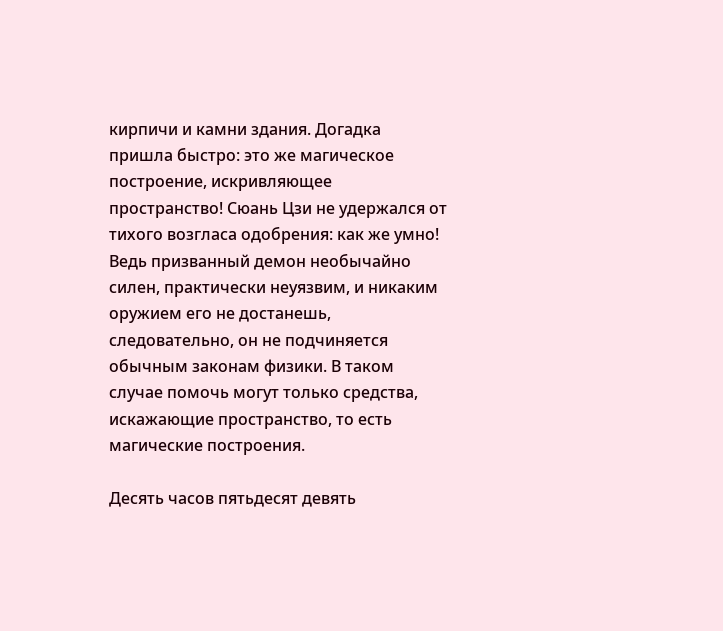кирпичи и камни здания. Догадка пришла быстро: это же магическое построение, искривляющее пространство! Сюань Цзи не удержался от тихого возгласа одобрения: как же умно! Ведь призванный демон необычайно силен, практически неуязвим, и никаким оружием его не достанешь, следовательно, он не подчиняется обычным законам физики. В таком случае помочь могут только средства, искажающие пространство, то есть магические построения.

Десять часов пятьдесят девять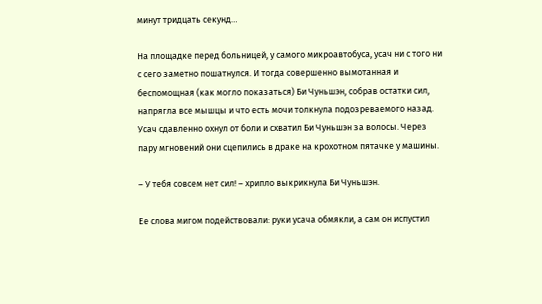минут тридцать секунд…

На площадке перед больницей, у самого микроавтобуса, усач ни с того ни с сего заметно пошатнулся. И тогда совершенно вымотанная и беспомощная (как могло показаться) Би Чуньшэн, собрав остатки сил, напрягла все мышцы и что есть мочи толкнула подозреваемого назад. Усач сдавленно охнул от боли и схватил Би Чуньшэн за волосы. Через пару мгновений они сцепились в драке на крохотном пятачке у машины.

– У тебя совсем нет сил! – хрипло выкрикнула Би Чуньшэн.

Ее слова мигом подействовали: руки усача обмякли, а сам он испустил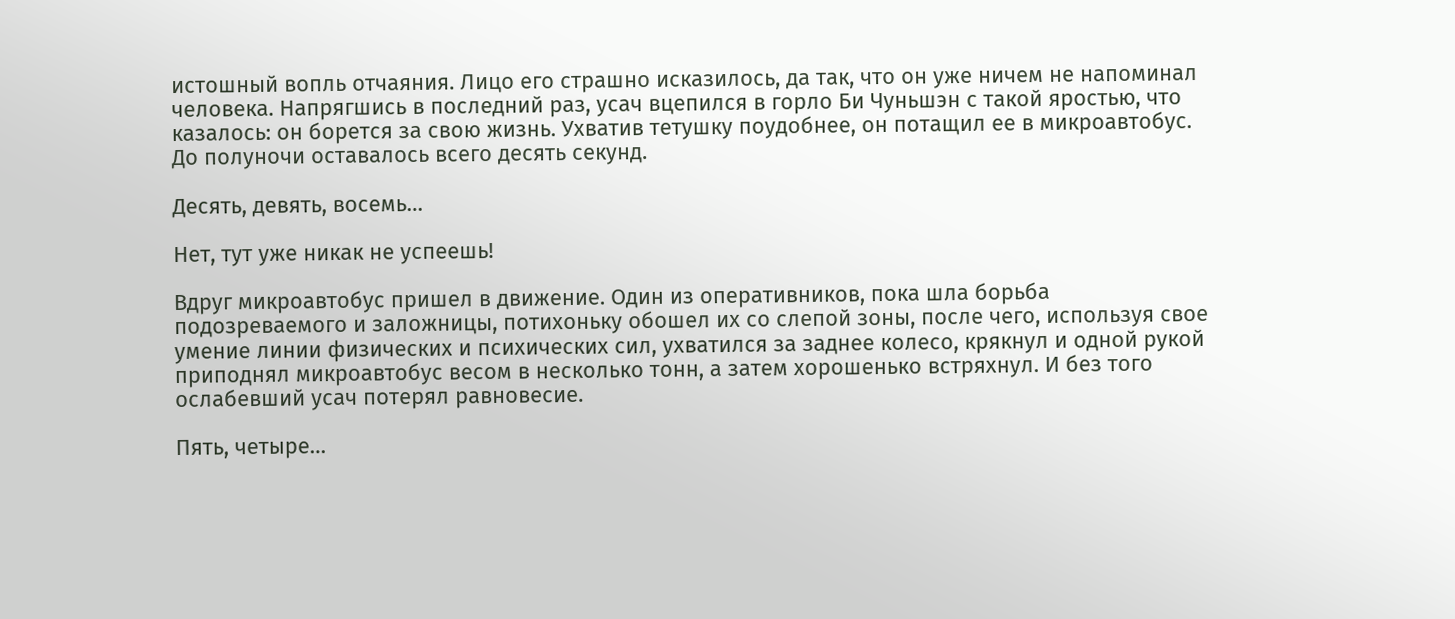истошный вопль отчаяния. Лицо его страшно исказилось, да так, что он уже ничем не напоминал человека. Напрягшись в последний раз, усач вцепился в горло Би Чуньшэн с такой яростью, что казалось: он борется за свою жизнь. Ухватив тетушку поудобнее, он потащил ее в микроавтобус. До полуночи оставалось всего десять секунд.

Десять, девять, восемь…

Нет, тут уже никак не успеешь!

Вдруг микроавтобус пришел в движение. Один из оперативников, пока шла борьба подозреваемого и заложницы, потихоньку обошел их со слепой зоны, после чего, используя свое умение линии физических и психических сил, ухватился за заднее колесо, крякнул и одной рукой приподнял микроавтобус весом в несколько тонн, а затем хорошенько встряхнул. И без того ослабевший усач потерял равновесие.

Пять, четыре…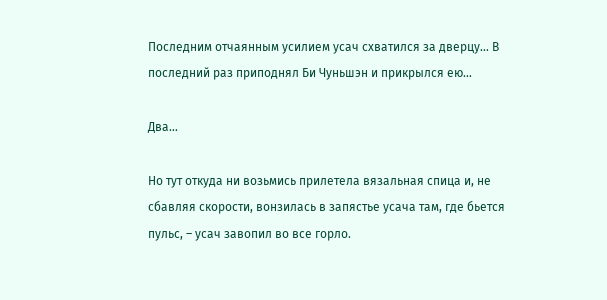Последним отчаянным усилием усач схватился за дверцу… В последний раз приподнял Би Чуньшэн и прикрылся ею…

Два…

Но тут откуда ни возьмись прилетела вязальная спица и, не сбавляя скорости, вонзилась в запястье усача там, где бьется пульс, – усач завопил во все горло.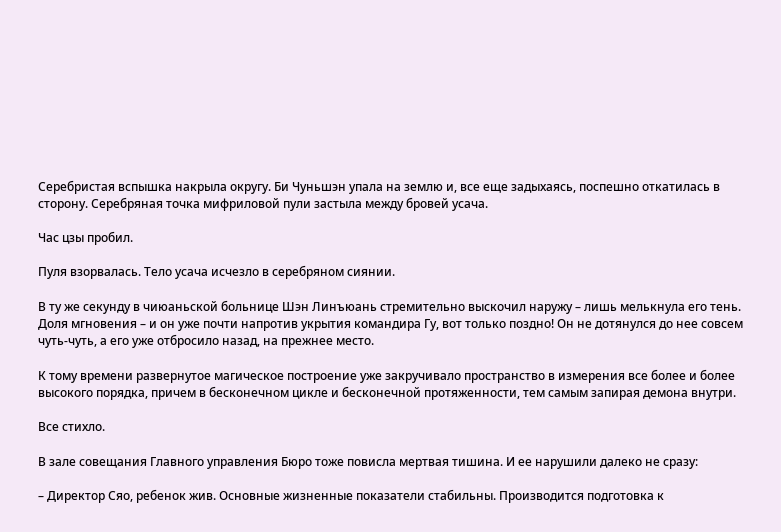Серебристая вспышка накрыла округу. Би Чуньшэн упала на землю и, все еще задыхаясь, поспешно откатилась в сторону. Серебряная точка мифриловой пули застыла между бровей усача.

Час цзы пробил.

Пуля взорвалась. Тело усача исчезло в серебряном сиянии.

В ту же секунду в чиюаньской больнице Шэн Линъюань стремительно выскочил наружу – лишь мелькнула его тень. Доля мгновения – и он уже почти напротив укрытия командира Гу, вот только поздно! Он не дотянулся до нее совсем чуть-чуть, а его уже отбросило назад, на прежнее место.

К тому времени развернутое магическое построение уже закручивало пространство в измерения все более и более высокого порядка, причем в бесконечном цикле и бесконечной протяженности, тем самым запирая демона внутри.

Все стихло.

В зале совещания Главного управления Бюро тоже повисла мертвая тишина. И ее нарушили далеко не сразу:

– Директор Сяо, ребенок жив. Основные жизненные показатели стабильны. Производится подготовка к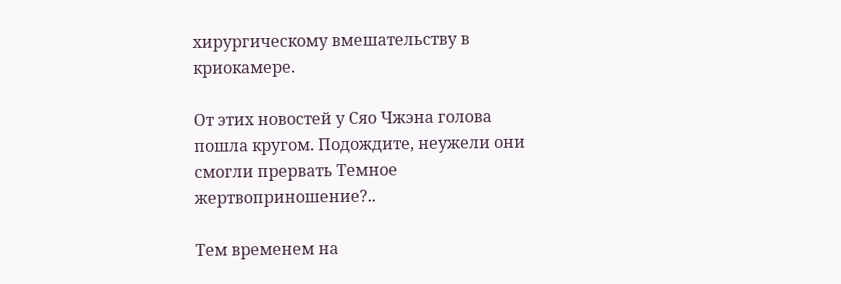хирургическому вмешательству в криокамере.

От этих новостей у Сяо Чжэна голова пошла кругом. Подождите, неужели они смогли прервать Темное жертвоприношение?..

Тем временем на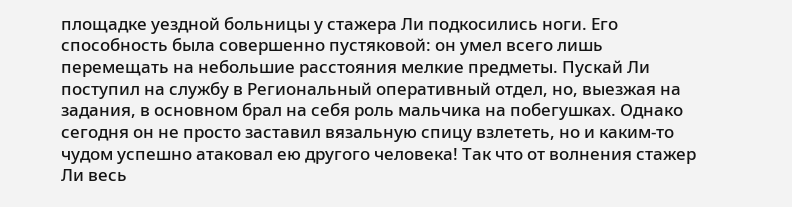площадке уездной больницы у стажера Ли подкосились ноги. Его способность была совершенно пустяковой: он умел всего лишь перемещать на небольшие расстояния мелкие предметы. Пускай Ли поступил на службу в Региональный оперативный отдел, но, выезжая на задания, в основном брал на себя роль мальчика на побегушках. Однако сегодня он не просто заставил вязальную спицу взлететь, но и каким-то чудом успешно атаковал ею другого человека! Так что от волнения стажер Ли весь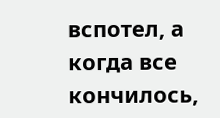вспотел, а когда все кончилось,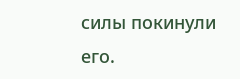силы покинули его.